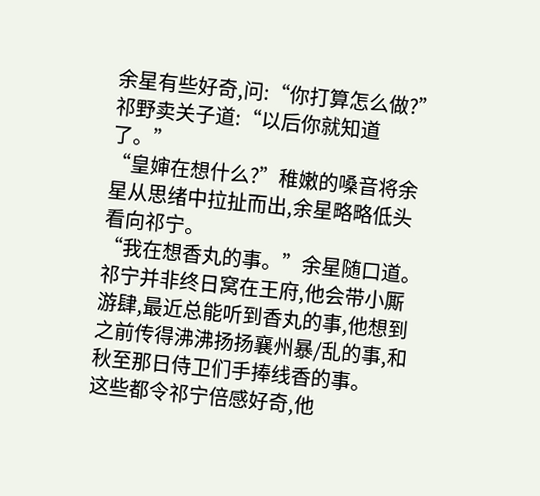余星有些好奇,问:“你打算怎么做?”
祁野卖关子道:“以后你就知道了。”
“皇婶在想什么?”稚嫩的嗓音将余星从思绪中拉扯而出,余星略略低头看向祁宁。
“我在想香丸的事。”余星随口道。
祁宁并非终日窝在王府,他会带小厮游肆,最近总能听到香丸的事,他想到之前传得沸沸扬扬襄州暴/乱的事,和秋至那日侍卫们手捧线香的事。
这些都令祁宁倍感好奇,他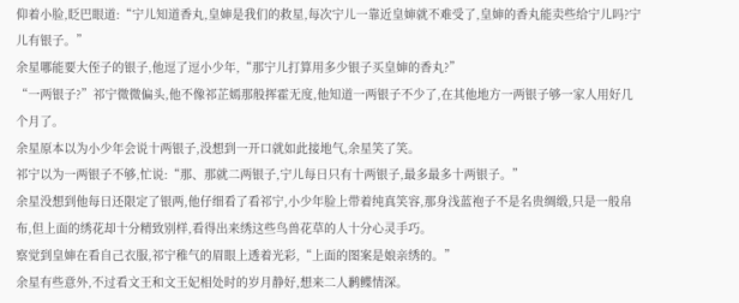仰着小脸,眨巴眼道:“宁儿知道香丸,皇婶是我们的救星,每次宁儿一靠近皇婶就不难受了,皇婶的香丸能卖些给宁儿吗?宁儿有银子。”
余星哪能要大侄子的银子,他逗了逗小少年,“那宁儿打算用多少银子买皇婶的香丸?”
“一两银子?”祁宁微微偏头,他不像祁芷嫣那般挥霍无度,他知道一两银子不少了,在其他地方一两银子够一家人用好几个月了。
余星原本以为小少年会说十两银子,没想到一开口就如此接地气,余星笑了笑。
祁宁以为一两银子不够,忙说:“那、那就二两银子,宁儿每日只有十两银子,最多最多十两银子。”
余星没想到他每日还限定了银两,他仔细看了看祁宁,小少年脸上带着纯真笑容,那身浅蓝袍子不是名贵绸缎,只是一般帛布,但上面的绣花却十分精致别样,看得出来绣这些鸟兽花草的人十分心灵手巧。
察觉到皇婶在看自己衣服,祁宁稚气的眉眼上透着光彩,“上面的图案是娘亲绣的。”
余星有些意外,不过看文王和文王妃相处时的岁月静好,想来二人鹣鲽情深。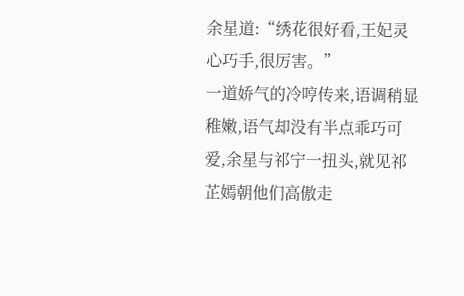余星道:“绣花很好看,王妃灵心巧手,很厉害。”
一道娇气的冷哼传来,语调稍显稚嫩,语气却没有半点乖巧可爱,余星与祁宁一扭头,就见祁芷嫣朝他们高傲走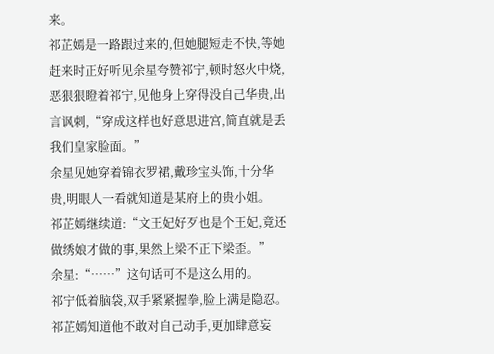来。
祁芷嫣是一路跟过来的,但她腿短走不快,等她赶来时正好听见余星夸赞祁宁,顿时怒火中烧,恶狠狠瞪着祁宁,见他身上穿得没自己华贵,出言讽刺,“穿成这样也好意思进宫,简直就是丢我们皇家脸面。”
余星见她穿着锦衣罗裙,戴珍宝头饰,十分华贵,明眼人一看就知道是某府上的贵小姐。
祁芷嫣继续道:“文王妃好歹也是个王妃,竟还做绣娘才做的事,果然上梁不正下梁歪。”
余星:“……”这句话可不是这么用的。
祁宁低着脑袋,双手紧紧握拳,脸上满是隐忍。
祁芷嫣知道他不敢对自己动手,更加肆意妄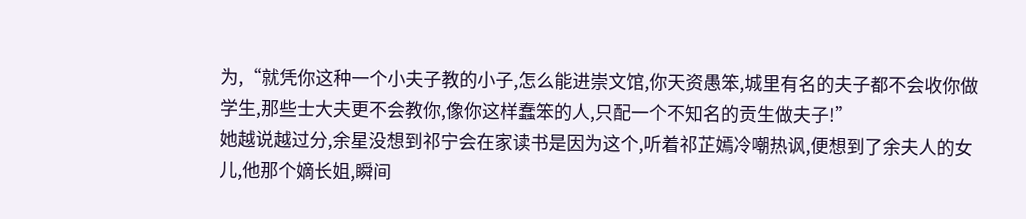为,“就凭你这种一个小夫子教的小子,怎么能进崇文馆,你天资愚笨,城里有名的夫子都不会收你做学生,那些士大夫更不会教你,像你这样蠢笨的人,只配一个不知名的贡生做夫子!”
她越说越过分,余星没想到祁宁会在家读书是因为这个,听着祁芷嫣冷嘲热讽,便想到了余夫人的女儿,他那个嫡长姐,瞬间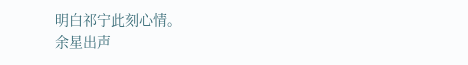明白祁宁此刻心情。
余星出声